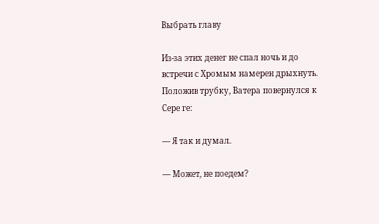Выбрать главу

Из-за этих денег не спал ночь и до встречи с Хромым намерен дрыхнуть. Положив трубку, Ватера повернулся к Сере ге:

— Я так и думал.

— Может, не поедем?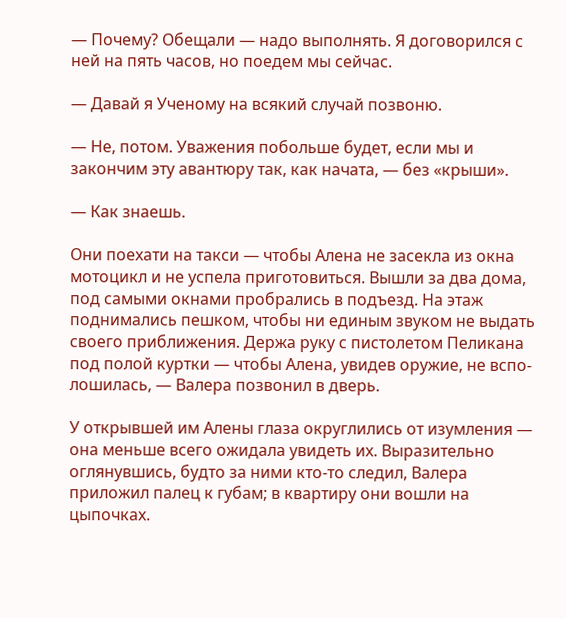— Почему? Обещали — надо выполнять. Я договорился с ней на пять часов, но поедем мы сейчас.

— Давай я Ученому на всякий случай позвоню.

— Не, потом. Уважения побольше будет, если мы и закончим эту авантюру так, как начата, — без «крыши».

— Как знаешь.

Они поехати на такси — чтобы Алена не засекла из окна мотоцикл и не успела приготовиться. Вышли за два дома, под самыми окнами пробрались в подъезд. На этаж поднимались пешком, чтобы ни единым звуком не выдать своего приближения. Держа руку с пистолетом Пеликана под полой куртки — чтобы Алена, увидев оружие, не вспо-лошилась, — Валера позвонил в дверь.

У открывшей им Алены глаза округлились от изумления — она меньше всего ожидала увидеть их. Выразительно оглянувшись, будто за ними кто-то следил, Валера приложил палец к губам; в квартиру они вошли на цыпочках.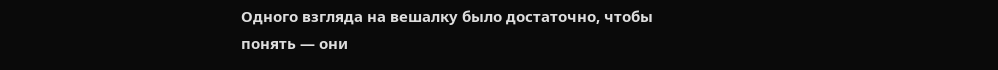Одного взгляда на вешалку было достаточно, чтобы понять — они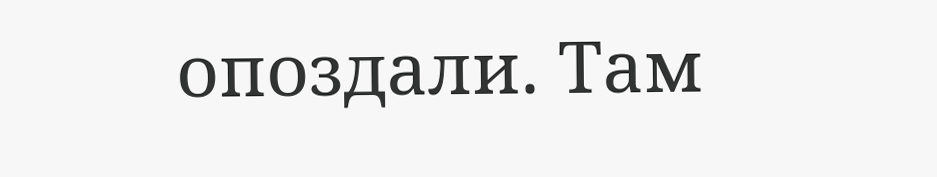опоздали. Там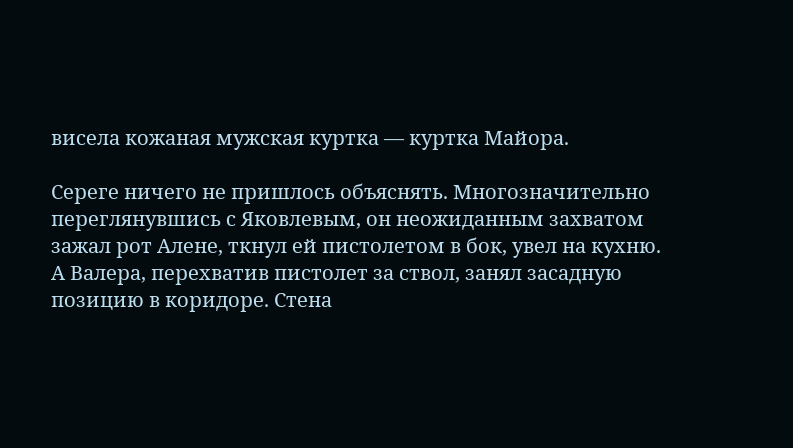висела кожаная мужская куртка — куртка Майора.

Сереге ничего не пришлось объяснять. Многозначительно переглянувшись с Яковлевым, он неожиданным захватом зажал рот Алене, ткнул ей пистолетом в бок, увел на кухню. А Валера, перехватив пистолет за ствол, занял засадную позицию в коридоре. Стена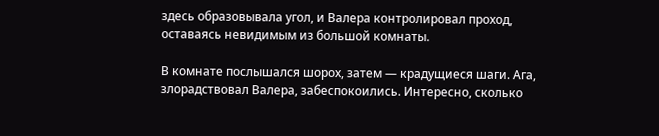здесь образовывала угол, и Валера контролировал проход, оставаясь невидимым из большой комнаты.

В комнате послышался шорох, затем — крадущиеся шаги. Ага, злорадствовал Валера, забеспокоились. Интересно, сколько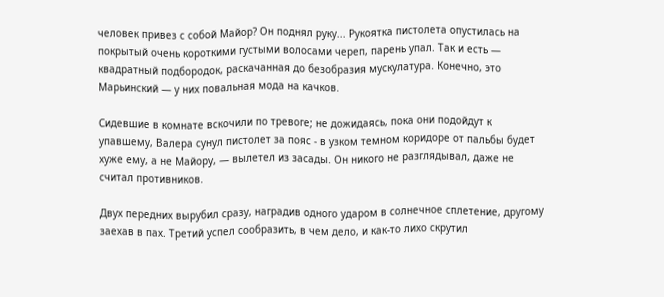человек привез с собой Майор? Он поднял руку... Рукоятка пистолета опустилась на покрытый очень короткими густыми волосами череп, парень упал. Так и есть — квадратный подбородок, раскачанная до безобразия мускулатура. Конечно, это Марьинский — у них повальная мода на качков.

Сидевшие в комнате вскочили по тревоге; не дожидаясь, пока они подойдут к упавшему, Валера сунул пистолет за пояс - в узком темном коридоре от пальбы будет хуже ему, а не Майору, — вылетел из засады. Он никого не разглядывал, даже не считал противников.

Двух передних вырубил сразу, наградив одного ударом в солнечное сплетение, другому заехав в пах. Третий успел сообразить, в чем дело, и как-то лихо скрутил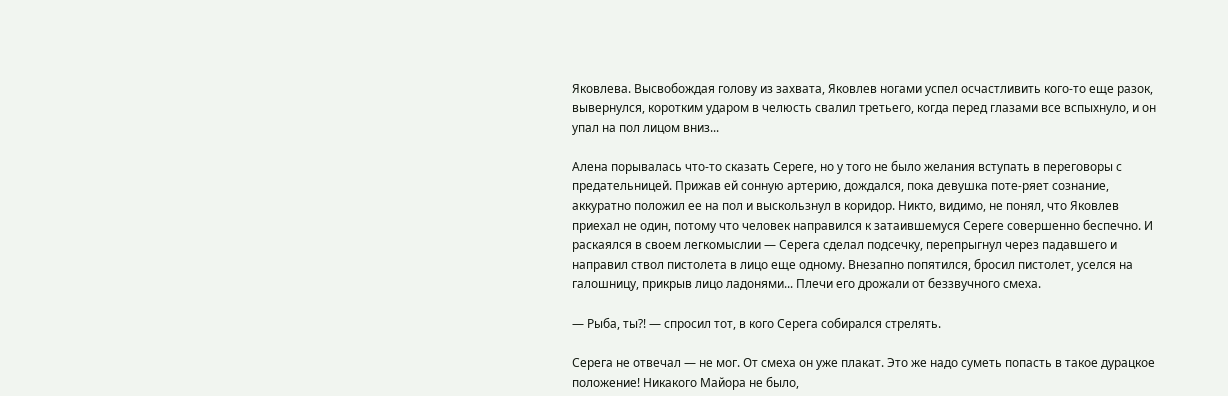Яковлева. Высвобождая голову из захвата, Яковлев ногами успел осчастливить кого-то еще разок, вывернулся, коротким ударом в челюсть свалил третьего, когда перед глазами все вспыхнуло, и он упал на пол лицом вниз...

Алена порывалась что-то сказать Сереге, но у того не было желания вступать в переговоры с предательницей. Прижав ей сонную артерию, дождался, пока девушка поте-ряет сознание, аккуратно положил ее на пол и выскользнул в коридор. Никто, видимо, не понял, что Яковлев приехал не один, потому что человек направился к затаившемуся Сереге совершенно беспечно. И раскаялся в своем легкомыслии — Серега сделал подсечку, перепрыгнул через падавшего и направил ствол пистолета в лицо еще одному. Внезапно попятился, бросил пистолет, уселся на галошницу, прикрыв лицо ладонями... Плечи его дрожали от беззвучного смеха.

— Рыба, ты?! — спросил тот, в кого Серега собирался стрелять.

Серега не отвечал — не мог. От смеха он уже плакат. Это же надо суметь попасть в такое дурацкое положение! Никакого Майора не было,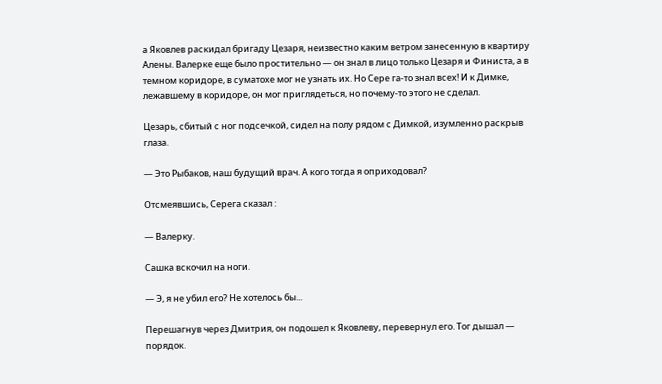а Яковлев раскидал бригаду Цезаря, неизвестно каким ветром занесенную в квартиру Алены. Валерке еще было простительно — он знал в лицо только Цезаря и Финиста, а в темном коридоре, в суматохе мог не узнать их. Но Сере га-то знал всех! И к Димке, лежавшему в коридоре, он мог приглядеться, но почему-то этого не сделал.

Цезарь, сбитый с ног подсечкой, сидел на полу рядом с Димкой, изумленно раскрыв глаза.

— Это Рыбаков, наш будущий врач. А кого тогда я оприходовал?

Отсмеявшись, Серега сказал :

— Валерку.

Сашка вскочил на ноги.

— Э, я не убил его? Не хотелось бы...

Перешагнув через Дмитрия, он подошел к Яковлеву, перевернул его. Тог дышал — порядок.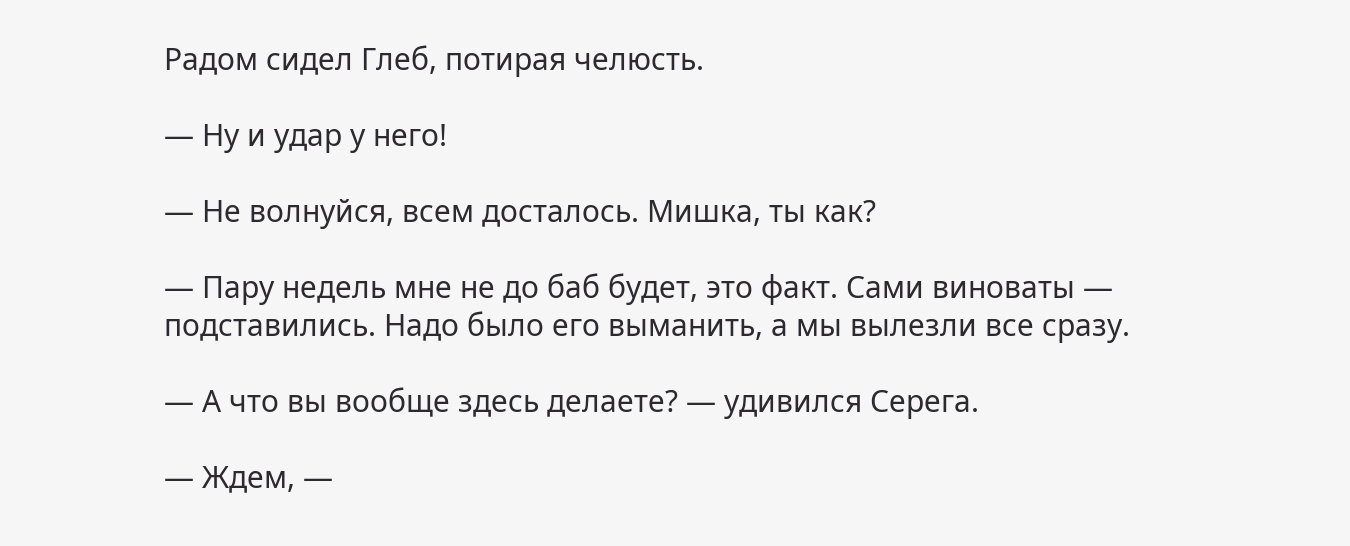Радом сидел Глеб, потирая челюсть.

— Ну и удар у него!

— Не волнуйся, всем досталось. Мишка, ты как?

— Пару недель мне не до баб будет, это факт. Сами виноваты — подставились. Надо было его выманить, а мы вылезли все сразу.

— А что вы вообще здесь делаете? — удивился Серега.

— Ждем, —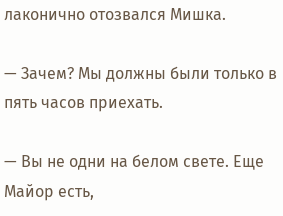лаконично отозвался Мишка.

— Зачем? Мы должны были только в пять часов приехать.

— Вы не одни на белом свете. Еще Майор есть,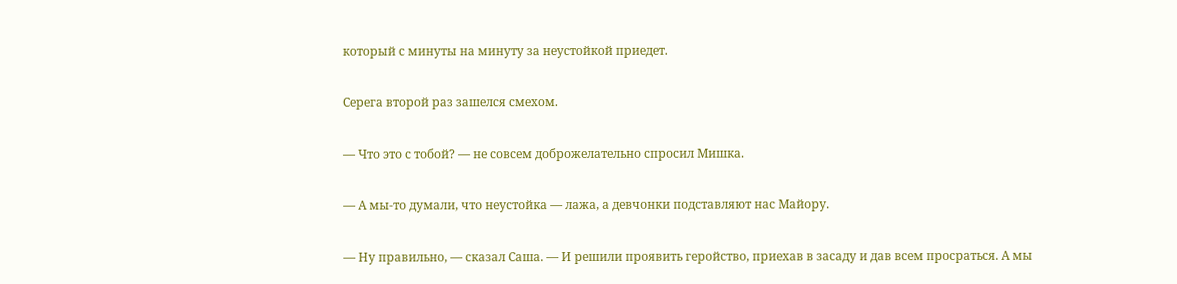который с минуты на минуту за неустойкой приедет.

Серега второй раз зашелся смехом.

— Что это с тобой? — не совсем доброжелательно спросил Мишка.

— А мы-то думали, что неустойка — лажа, а девчонки подставляют нас Майору.

— Ну правильно, — сказал Саша. — И решили проявить геройство, приехав в засаду и дав всем просраться. А мы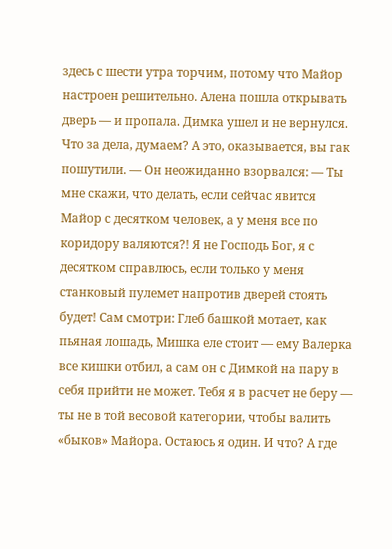здесь с шести утра торчим, потому что Майор настроен решительно. Алена пошла открывать дверь — и пропала. Димка ушел и не вернулся. Что за дела, думаем? А это, оказывается, вы гак пошутили. — Он неожиданно взорвался: — Ты мне скажи, что делать, если сейчас явится Майор с десятком человек, а у меня все по коридору валяются?! Я не Господь Бог, я с десятком справлюсь, если только у меня станковый пулемет напротив дверей стоять будет! Сам смотри: Глеб башкой мотает, как пьяная лошадь, Мишка еле стоит — ему Валерка все кишки отбил, а сам он с Димкой на пару в себя прийти не может. Тебя я в расчет не беру — ты не в той весовой категории, чтобы валить «быков» Майора. Остаюсь я один. И что? А где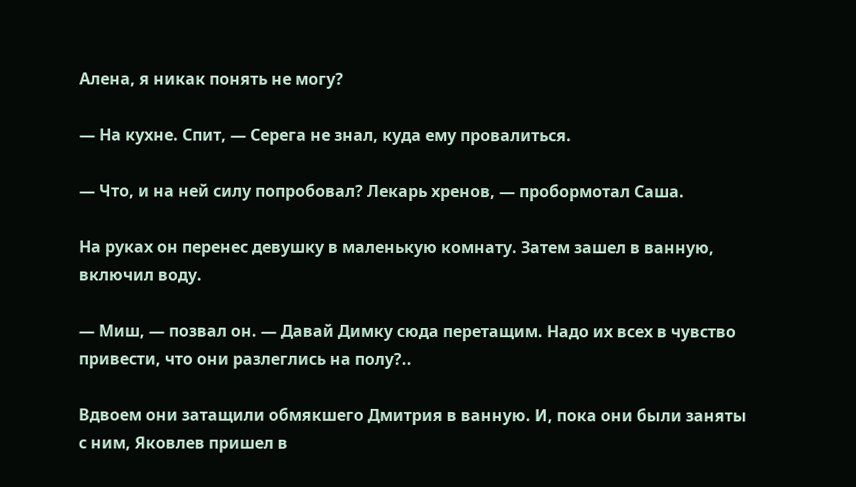Алена, я никак понять не могу?

— На кухне. Спит, — Серега не знал, куда ему провалиться.

— Что, и на ней силу попробовал? Лекарь хренов, — пробормотал Саша.

На руках он перенес девушку в маленькую комнату. Затем зашел в ванную, включил воду.

— Миш, — позвал он. — Давай Димку сюда перетащим. Надо их всех в чувство привести, что они разлеглись на полу?..

Вдвоем они затащили обмякшего Дмитрия в ванную. И, пока они были заняты с ним, Яковлев пришел в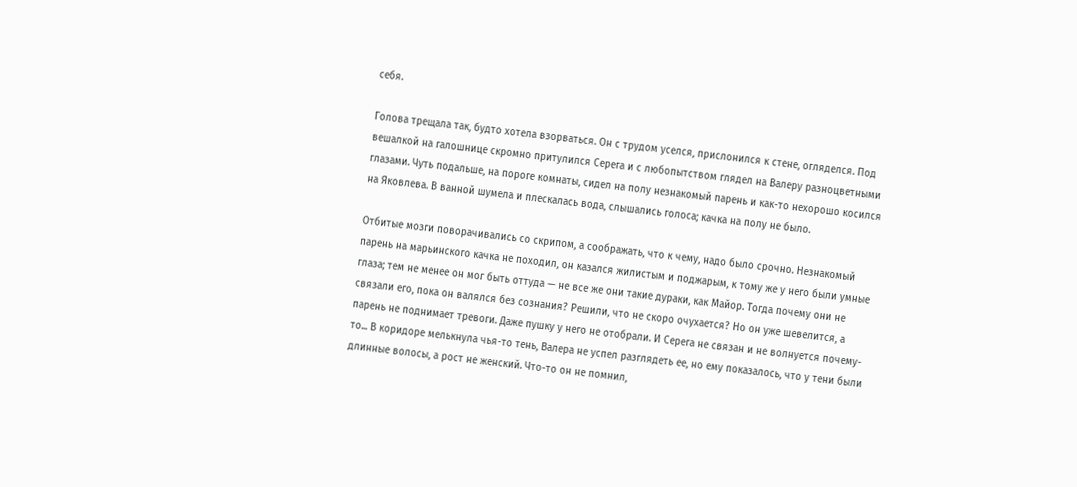себя.

Голова трещала так, будто хотела взорваться. Он с трудом уселся, прислонился к стене, огляделся. Под вешалкой на галошнице скромно притулился Серега и с любопытством глядел на Валеру разноцветными глазами. Чуть подальше, на пороге комнаты, сидел на полу незнакомый парень и как-то нехорошо косился на Яковлева. В ванной шумела и плескалась вода, слышались голоса; качка на полу не было.

Отбитые мозги поворачивались со скрипом, а соображать, что к чему, надо было срочно. Незнакомый парень на марьинского качка не походил, он казался жилистым и поджарым, к тому же у него были умные глаза; тем не менее он мог быть оттуда — не все же они такие дураки, как Майор. Тогда почему они не связали его, пока он валялся без сознания? Решили, что не скоро очухается? Но он уже шевелится, а парень не поднимает тревоги. Даже пушку у него не отобрали. И Серега не связан и не волнуется почему-то... В коридоре мелькнула чья-то тень, Валера не успел разглядеть ее, но ему показалось, что у тени были длинные волосы, а рост не женский. Что-то он не помнил,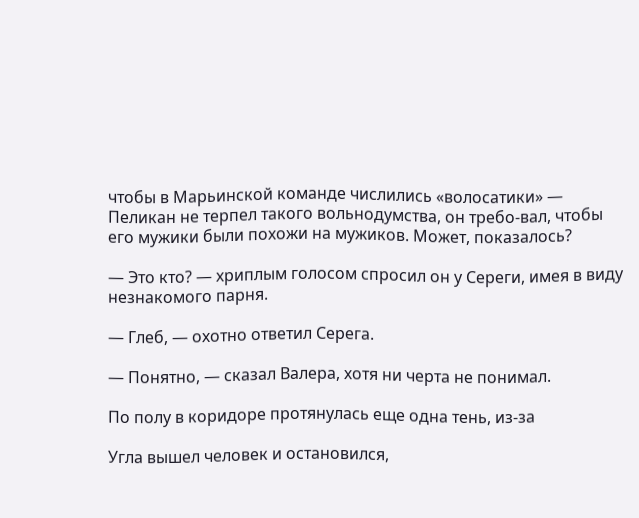чтобы в Марьинской команде числились «волосатики» — Пеликан не терпел такого вольнодумства, он требо-вал, чтобы его мужики были похожи на мужиков. Может, показалось?

— Это кто? — хриплым голосом спросил он у Сереги, имея в виду незнакомого парня.

— Глеб, — охотно ответил Серега.

— Понятно, — сказал Валера, хотя ни черта не понимал.

По полу в коридоре протянулась еще одна тень, из-за

Угла вышел человек и остановился,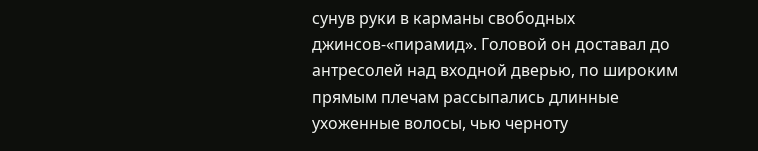сунув руки в карманы свободных джинсов-«пирамид». Головой он доставал до антресолей над входной дверью, по широким прямым плечам рассыпались длинные ухоженные волосы, чью черноту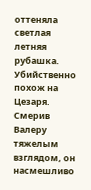оттеняла светлая летняя рубашка. Убийственно похож на Цезаря. Смерив Валеру тяжелым взглядом, он насмешливо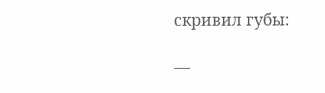скривил губы:

—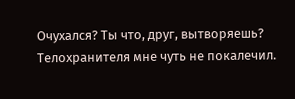Очухался? Ты что, друг, вытворяешь? Телохранителя мне чуть не покалечил.